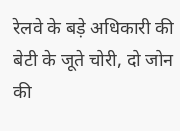रेलवे के बड़े अधिकारी की बेटी के जूते चोरी, दो जोन की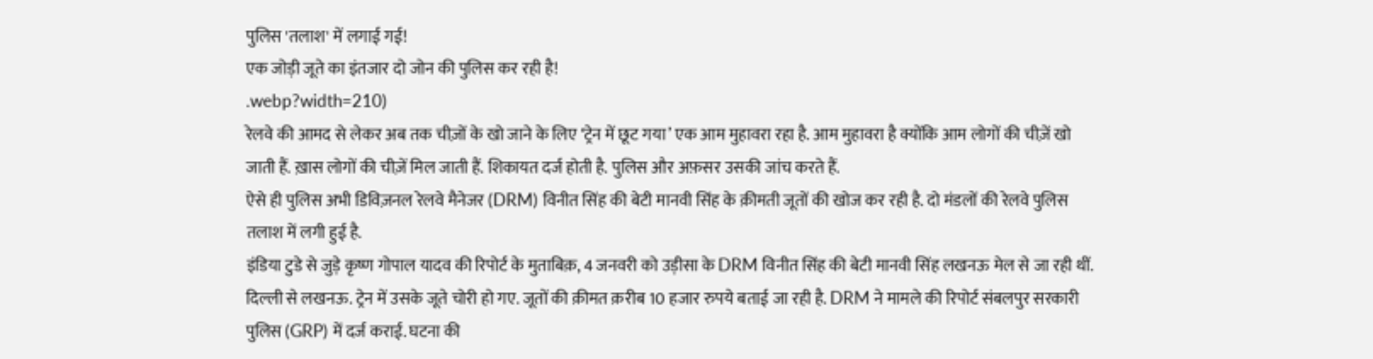पुलिस 'तलाश' में लगाई गई!
एक जोड़ी जूते का इंतजार दो जोन की पुलिस कर रही है!
.webp?width=210)
रेलवे की आमद से लेकर अब तक चीज़ों के खो जाने के लिए ‘ट्रेन में छूट गया’ एक आम मुहावरा रहा है. आम मुहावरा है क्योंकि आम लोगों की चीज़ें खो जाती हैं. ख़ास लोगों की चीज़ें मिल जाती हैं. शिकायत दर्ज होती है. पुलिस और अफ़सर उसकी जांच करते हैं.
ऐसे ही पुलिस अभी डिविज़नल रेलवे मैनेजर (DRM) विनीत सिंह की बेटी मानवी सिंह के क़ीमती जूतों की खोज कर रही है. दो मंडलों की रेलवे पुलिस तलाश में लगी हुई है.
इंडिया टुडे से जुड़े कृष्ण गोपाल यादव की रिपोर्ट के मुताबिक़, 4 जनवरी को उड़ीसा के DRM विनीत सिंह की बेटी मानवी सिंह लखनऊ मेल से जा रही थीं. दिल्ली से लखनऊ. ट्रेन में उसके जूते चोरी हो गए. जूतों की क़ीमत क़रीब 10 हजार रुपये बताई जा रही है. DRM ने मामले की रिपोर्ट संबलपुर सरकारी पुलिस (GRP) में दर्ज कराई. घटना की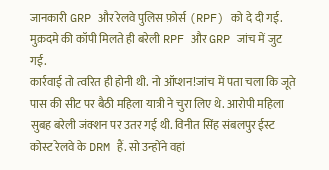जानकारी GRP और रेलवे पुलिस फ़ोर्स (RPF) को दे दी गई. मुक़दमे की कॉपी मिलते ही बरेली RPF और GRP जांच में जुट गई.
कार्रवाई तो त्वरित ही होनी थी. नो ऑप्शन!जांच में पता चला कि जूते पास की सीट पर बैठी महिला यात्री ने चुरा लिए थे. आरोपी महिला सुबह बरेली जंक्शन पर उतर गई थी. विनीत सिंह संबलपुर ईस्ट कोस्ट रेलवे के DRM हैं. सो उन्होंने वहां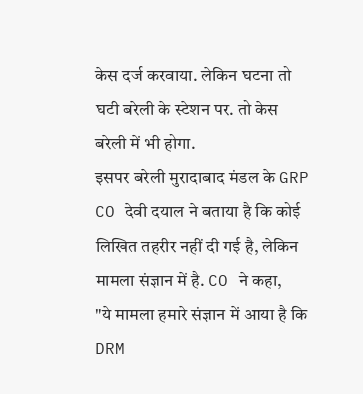केस दर्ज करवाया. लेकिन घटना तो घटी बरेली के स्टेशन पर. तो केस बरेली में भी होगा.
इसपर बरेली मुरादाबाद मंडल के GRP CO देवी दयाल ने बताया है कि कोई लिखित तहरीर नहीं दी गई है, लेकिन मामला संज्ञान में है. CO ने कहा,
"ये मामला हमारे संज्ञान में आया है कि DRM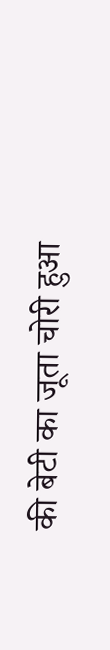की बेटी का जूता चोरी हुआ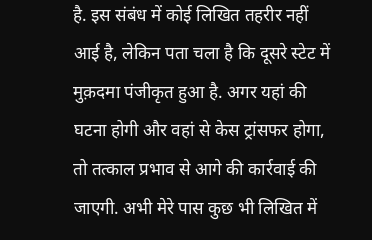है. इस संबंध में कोई लिखित तहरीर नहीं आई है, लेकिन पता चला है कि दूसरे स्टेट में मुक़दमा पंजीकृत हुआ है. अगर यहां की घटना होगी और वहां से केस ट्रांसफर होगा, तो तत्काल प्रभाव से आगे की कार्रवाई की जाएगी. अभी मेरे पास कुछ भी लिखित में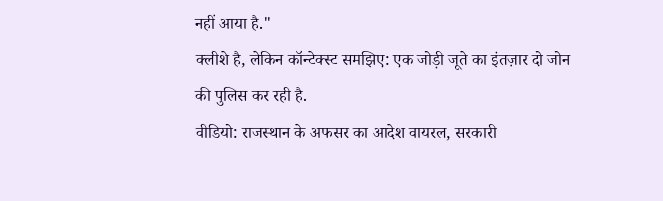नहीं आया है."
क्लीशे है, लेकिन कॉन्टेक्स्ट समझिए: एक जोड़ी जूते का इंतज़ार दो जोन की पुलिस कर रही है.
वीडियो: राजस्थान के अफसर का आदेश वायरल, सरकारी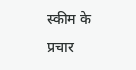स्कीम के प्रचार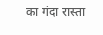का गंदा रास्ता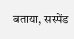बताया, सस्पेंड